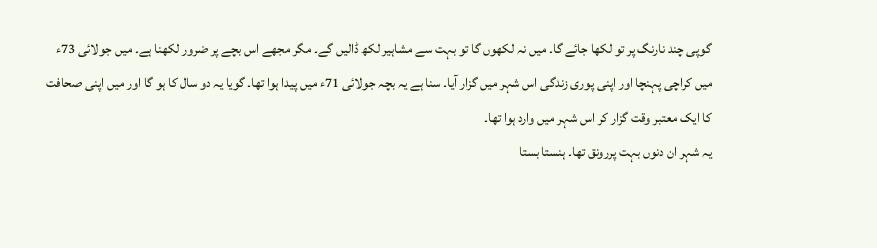گوپی چند نارنگ پر تو لکھا جائے گا۔ میں نہ لکھوں گا تو بہت سے مشاہیر لکھ ڈالیں گے۔ مگر مجھے اس بچے پر ضرور لکھنا ہے۔ میں جولائی 73ء میں کراچی پہنچا اور اپنی پوری زندگی اس شہر میں گزار آیا۔ سنا ہے یہ بچہ جولائی 71ء میں پیدا ہوا تھا۔ گویا یہ دو سال کا ہو گا اور میں اپنی صحافت کا ایک معتبر وقت گزار کر اس شہر میں وارد ہوا تھا۔
یہ شہر ان دنوں بہت پررونق تھا۔ ہنستا بستا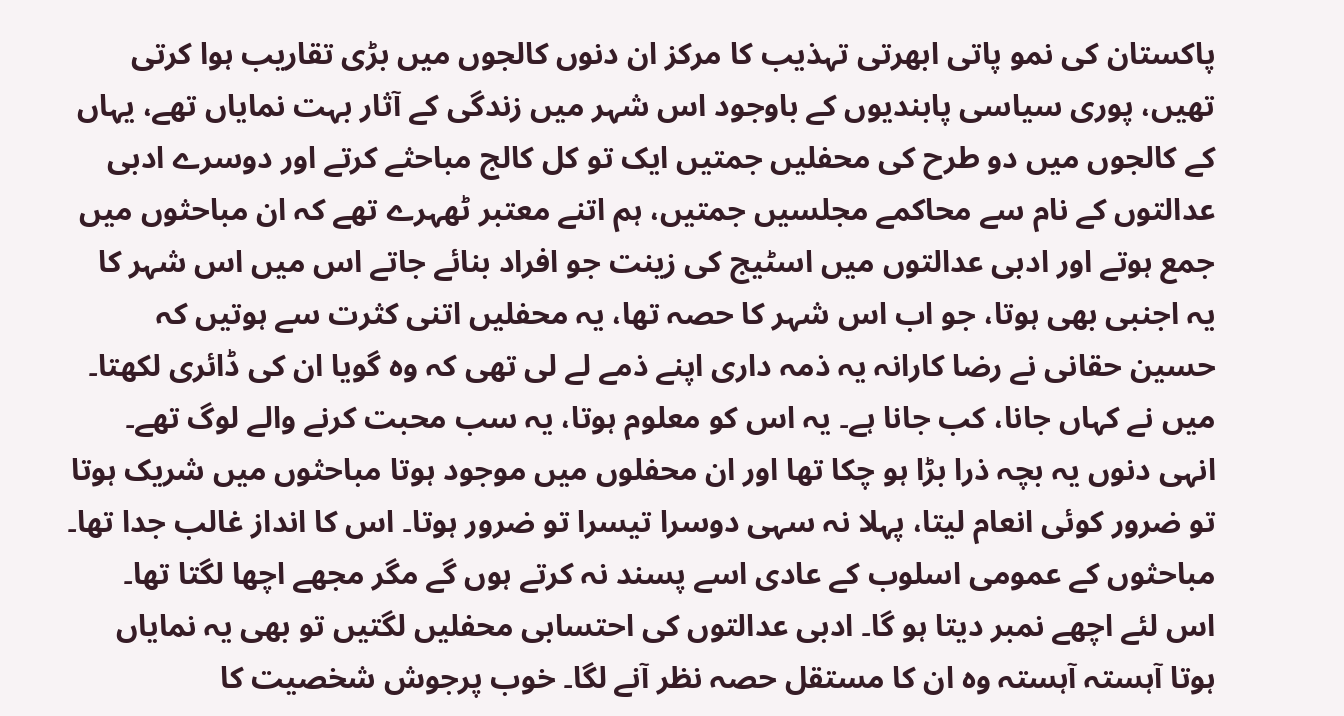پاکستان کی نمو پاتی ابھرتی تہذیب کا مرکز ان دنوں کالجوں میں بڑی تقاریب ہوا کرتی تھیں، پوری سیاسی پابندیوں کے باوجود اس شہر میں زندگی کے آثار بہت نمایاں تھے، یہاں کے کالجوں میں دو طرح کی محفلیں جمتیں ایک تو کل کالج مباحثے کرتے اور دوسرے ادبی عدالتوں کے نام سے محاکمے مجلسیں جمتیں، ہم اتنے معتبر ٹھہرے تھے کہ ان مباحثوں میں جمع ہوتے اور ادبی عدالتوں میں اسٹیج کی زینت جو افراد بنائے جاتے اس میں اس شہر کا یہ اجنبی بھی ہوتا، جو اب اس شہر کا حصہ تھا، یہ محفلیں اتنی کثرت سے ہوتیں کہ حسین حقانی نے رضا کارانہ یہ ذمہ داری اپنے ذمے لے لی تھی کہ وہ گویا ان کی ڈائری لکھتا۔ میں نے کہاں جانا، کب جانا ہے۔ یہ اس کو معلوم ہوتا، یہ سب محبت کرنے والے لوگ تھے۔
انہی دنوں یہ بچہ ذرا بڑا ہو چکا تھا اور ان محفلوں میں موجود ہوتا مباحثوں میں شریک ہوتا تو ضرور کوئی انعام لیتا، پہلا نہ سہی دوسرا تیسرا تو ضرور ہوتا۔ اس کا انداز غالب جدا تھا۔ مباحثوں کے عمومی اسلوب کے عادی اسے پسند نہ کرتے ہوں گے مگر مجھے اچھا لگتا تھا۔ اس لئے اچھے نمبر دیتا ہو گا۔ ادبی عدالتوں کی احتسابی محفلیں لگتیں تو بھی یہ نمایاں ہوتا آہستہ آہستہ وہ ان کا مستقل حصہ نظر آنے لگا۔ خوب پرجوش شخصیت کا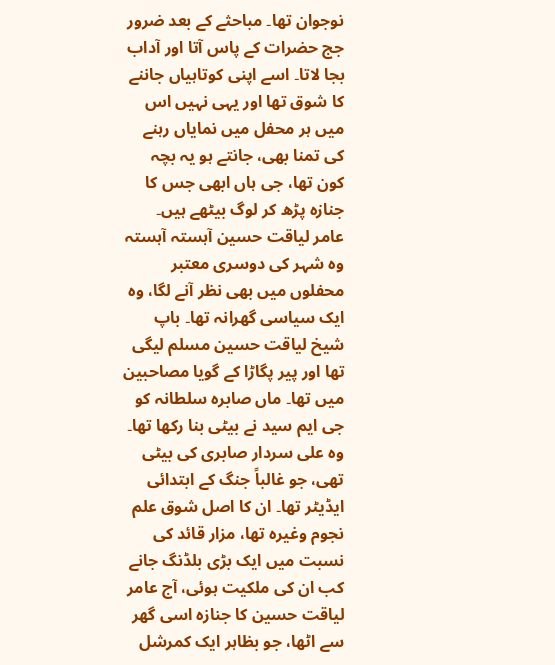نوجوان تھا۔ مباحثے کے بعد ضرور جج حضرات کے پاس آتا اور آداب بجا لاتا۔ اسے اپنی کوتاہیاں جاننے کا شوق تھا اور یہی نہیں اس میں ہر محفل میں نمایاں رہنے کی تمنا بھی، جانتے ہو یہ بچہ کون تھا، جی ہاں ابھی جس کا جنازہ پڑھ کر لوگ بیٹھے ہیں۔
عامر لیاقت حسین آہستہ آہستہ وہ شہر کی دوسری معتبر محفلوں میں بھی نظر آنے لگا، وہ ایک سیاسی گھرانہ تھا۔ باپ شیخ لیاقت حسین مسلم لیگی تھا اور پیر پگاڑا کے گویا مصاحبین میں تھا۔ ماں صابرہ سلطانہ کو جی ایم سید نے بیٹی بنا رکھا تھا۔ وہ علی سردار صابری کی بیٹی تھی، جو غالباً جنگ کے ابتدائی ایڈیٹر تھا۔ ان کا اصل شوق علم نجوم وغیرہ تھا، مزار قائد کی نسبت میں ایک بڑی بلڈنگ جانے کب ان کی ملکیت ہوئی، آج عامر لیاقت حسین کا جنازہ اسی گھر سے اٹھا، جو بظاہر ایک کمرشل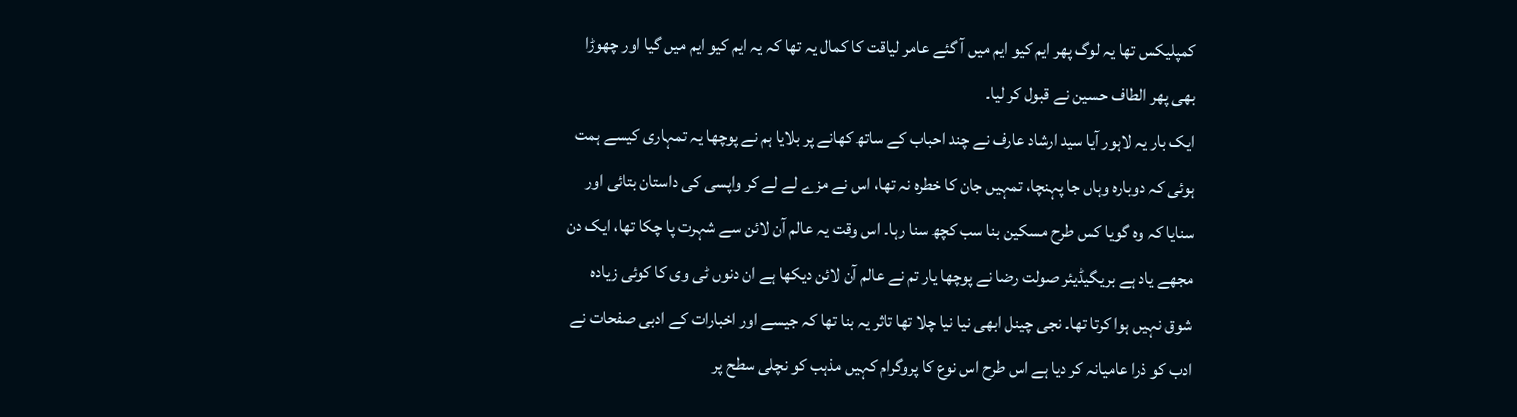کمپلیکس تھا یہ لوگ پھر ایم کیو ایم میں آ گئے عامر لیاقت کا کمال یہ تھا کہ یہ ایم کیو ایم میں گیا اور چھوڑا بھی پھر الطاف حسین نے قبول کر لیا۔
ایک بار یہ لاہور آیا سید ارشاد عارف نے چند احباب کے ساتھ کھانے پر بلایا ہم نے پوچھا یہ تمہاری کیسے ہمت ہوئی کہ دوبارہ وہاں جا پہنچا، تمہیں جان کا خطرہ نہ تھا، اس نے مزے لے لے کر واپسی کی داستان بتائی اور سنایا کہ وہ گویا کس طرح مسکین بنا سب کچھ سنا رہا۔ اس وقت یہ عالم آن لائن سے شہرت پا چکا تھا، ایک دن مجھے یاد ہے بریگیڈیئر صولت رضا نے پوچھا یار تم نے عالم آن لائن دیکھا ہے ان دنوں ٹی وی کا کوئی زیادہ شوق نہیں ہوا کرتا تھا۔ نجی چینل ابھی نیا نیا چلا تھا تاثر یہ بنا تھا کہ جیسے اور اخبارات کے ادبی صفحات نے ادب کو ذرا عامیانہ کر دیا ہے اس طرح اس نوع کا پروگرام کہیں مذہب کو نچلی سطح پر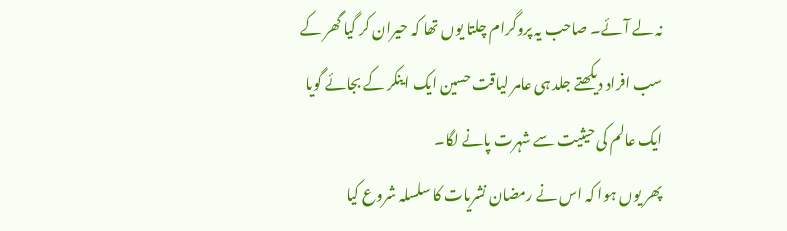نہ لے آئے۔ صاحب یہ پروگرام چلتا یوں تھا کہ حیران کر گیا گھر کے سب افراد دیکھتے جلد ہی عامر لیاقت حسین ایک اینکر کے بجائے گویا ایک عالم کی حیثیت سے شہرت پانے لگا۔
پھر یوں ہوا کہ اس نے رمضان نشریات کا سلسلہ شروع کیا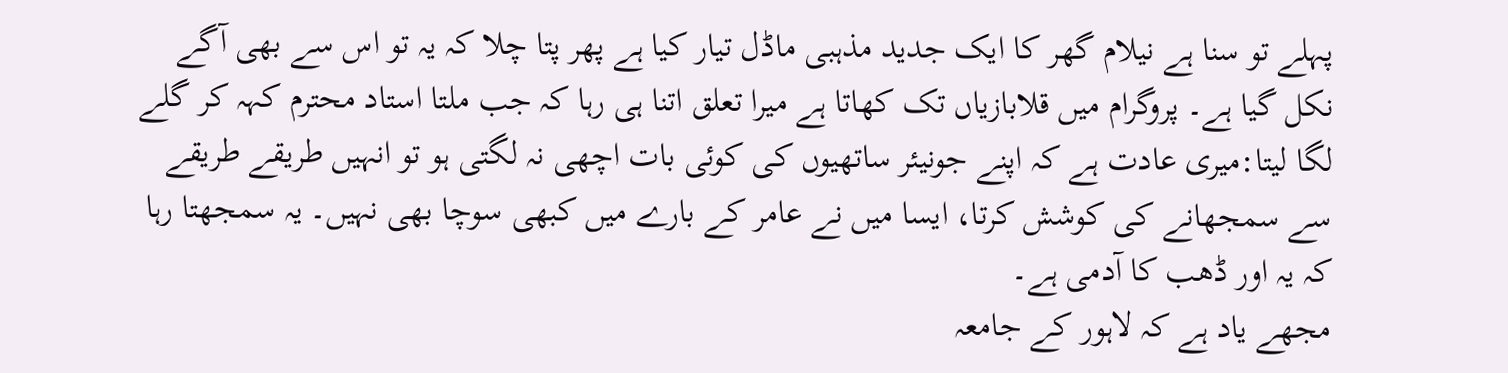پہلے تو سنا ہے نیلام گھر کا ایک جدید مذہبی ماڈل تیار کیا ہے پھر پتا چلا کہ یہ تو اس سے بھی آگے نکل گیا ہے۔ پروگرام میں قلابازیاں تک کھاتا ہے میرا تعلق اتنا ہی رہا کہ جب ملتا استاد محترم کہہ کر گلے لگا لیتا:میری عادت ہے کہ اپنے جونیئر ساتھیوں کی کوئی بات اچھی نہ لگتی ہو تو انہیں طریقے طریقے سے سمجھانے کی کوشش کرتا، ایسا میں نے عامر کے بارے میں کبھی سوچا بھی نہیں۔ یہ سمجھتا رہا کہ یہ اور ڈھب کا آدمی ہے۔
مجھے یاد ہے کہ لاہور کے جامعہ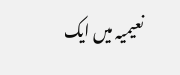نعیمیہ میں ایک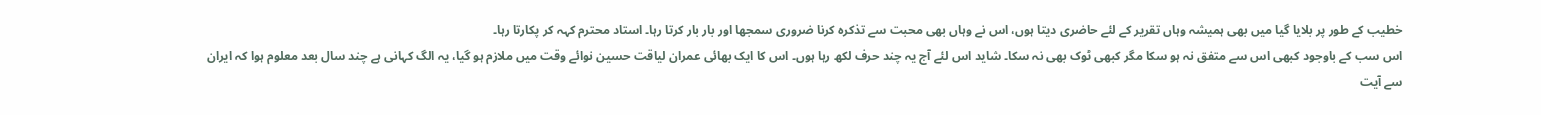خطیب کے طور پر بلایا گیا میں بھی ہمیشہ وہاں تقریر کے لئے حاضری دیتا ہوں، اس نے وہاں بھی محبت سے تذکرہ کرنا ضروری سمجھا اور بار بار کرتا رہا۔ استاد محترم کہہ کر پکارتا رہا۔
اس سب کے باوجود کبھی اس سے متفق نہ ہو سکا مگر کبھی ٹوک بھی نہ سکا۔ شاید اس لئے آج یہ چند حرف لکھ رہا ہوں۔ اس کا ایک بھائی عمران لیاقت حسین نوائے وقت میں ملازم ہو گیا، یہ الگ کہانی ہے چند سال بعد معلوم ہوا کہ ایران سے آیت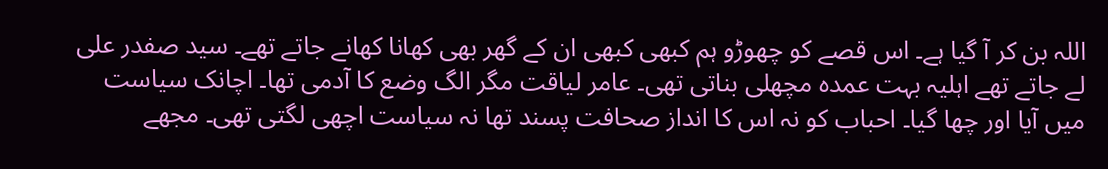اللہ بن کر آ گیا ہے۔ اس قصے کو چھوڑو ہم کبھی کبھی ان کے گھر بھی کھانا کھانے جاتے تھے۔ سید صفدر علی لے جاتے تھے اہلیہ بہت عمدہ مچھلی بناتی تھی۔ عامر لیاقت مگر الگ وضع کا آدمی تھا۔ اچانک سیاست میں آیا اور چھا گیا۔ احباب کو نہ اس کا انداز صحافت پسند تھا نہ سیاست اچھی لگتی تھی۔ مجھے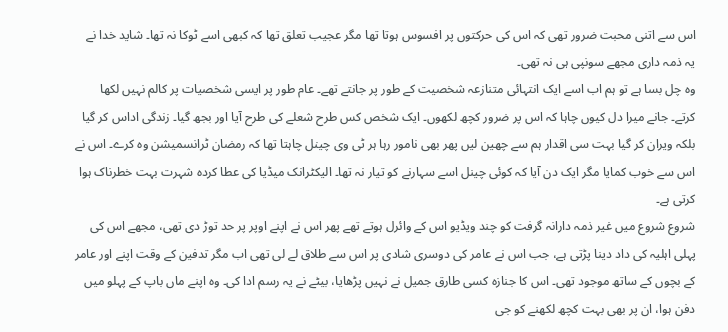اس سے اتنی محبت ضرور تھی کہ اس کی حرکتوں پر افسوس ہوتا تھا مگر عجیب تعلق تھا کہ کبھی اسے ٹوکا نہ تھا۔ شاید خدا نے یہ ذمہ داری مجھے سونپی ہی نہ تھی۔
وہ چل بسا ہے تو ہم اب اسے ایک انتہائی متنازعہ شخصیت کے طور پر جانتے تھے۔ عام طور پر ایسی شخصیات پر کالم نہیں لکھا کرتے۔ جانے میرا دل کیوں چاہا کہ اس پر ضرور کچھ لکھوں۔ ایک شخص کس طرح شعلے کی طرح آیا اور بجھ گیا۔ زندگی اداس کر گیا بلکہ ویران کر گیا بہت سی اقدار ہم سے چھین لیں پھر بھی نامور رہا ہر ٹی وی چینل چاہتا تھا کہ رمضان ٹرانسمیشن وہ کرے۔ اس نے اس سے خوب کمایا مگر ایک دن آیا کہ کوئی چینل اسے سہارنے کو تیار نہ تھا۔ الیکٹرانک میڈیا کی عطا کردہ شہرت بہت خطرناک ہوا کرتی ہے۔
شروع شروع میں غیر ذمہ دارانہ گرفت کو چند ویڈیو اس کے وائرل ہوتے تھے پھر اس نے اپنے اوپر پر حد توڑ دی تھی، مجھے اس کی پہلی اہلیہ کی داد دینا پڑتی ہے، جب اس نے عامر کی دوسری شادی پر اس سے طلاق لے لی تھی اب مگر تدفین کے وقت اپنے اور عامر کے بچوں کے ساتھ موجود تھی۔ اس کا جنازہ کسی طارق جمیل نے نہیں پڑھایا، بیٹے نے یہ رسم ادا کی۔ وہ اپنے ماں باپ کے پہلو میں دفن ہوا، ان پر بھی بہت کچھ لکھنے کو جی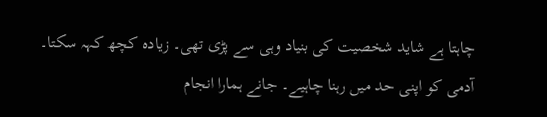چاہتا ہے شاید شخصیت کی بنیاد وہی سے پڑی تھی۔ زیادہ کچھ کہہ سکتا۔ آدمی کو اپنی حد میں رہنا چاہیے۔ جانے ہمارا انجام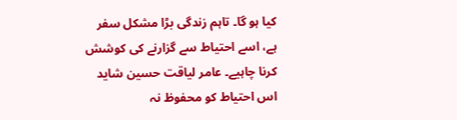کیا ہو گا۔ تاہم زندگی بڑا مشکل سفر ہے، اسے احتیاط سے گزارنے کی کوشش کرنا چاہیے۔ عامر لیاقت حسین شاید اس احتیاط کو محفوظ نہ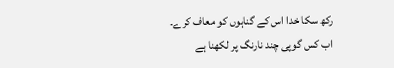رکھ سکا خدا اس کے گناہوں کو معاف کرے۔
اب کس گوپی چند نارنگ پر لکھنا ہے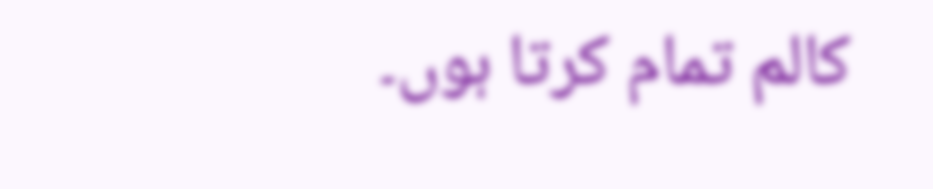کالم تمام کرتا ہوں۔